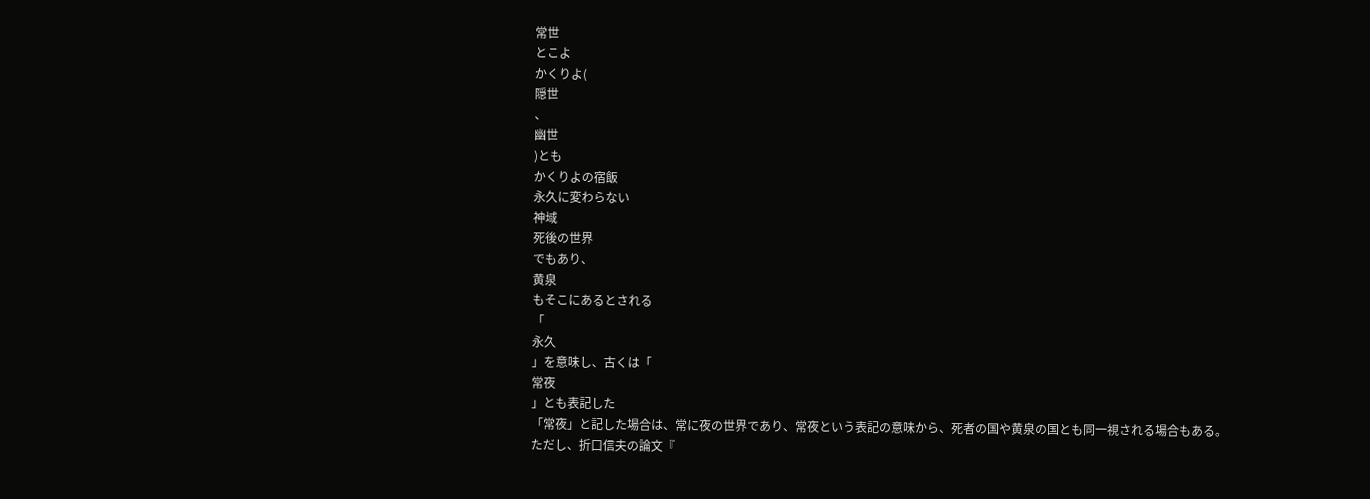常世
とこよ
かくりよ(
隠世
、
幽世
)とも
かくりよの宿飯
永久に変わらない
神域
死後の世界
でもあり、
黄泉
もそこにあるとされる
「
永久
」を意味し、古くは「
常夜
」とも表記した
「常夜」と記した場合は、常に夜の世界であり、常夜という表記の意味から、死者の国や黄泉の国とも同一視される場合もある。
ただし、折口信夫の論文『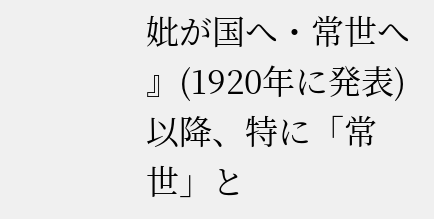妣が国へ・常世へ
』(1920年に発表)以降、特に「常世」と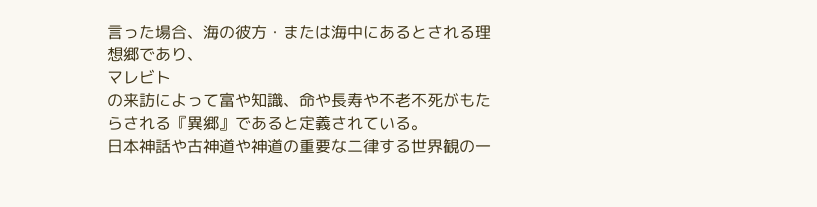言った場合、海の彼方・または海中にあるとされる理想郷であり、
マレビト
の来訪によって富や知識、命や長寿や不老不死がもたらされる『異郷』であると定義されている。
日本神話や古神道や神道の重要な二律する世界観の一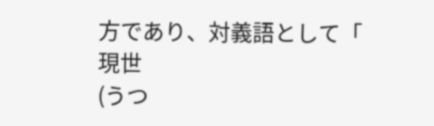方であり、対義語として「
現世
(うつ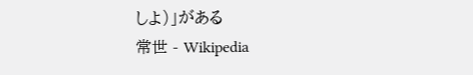しよ)」がある
常世 - Wikipedia